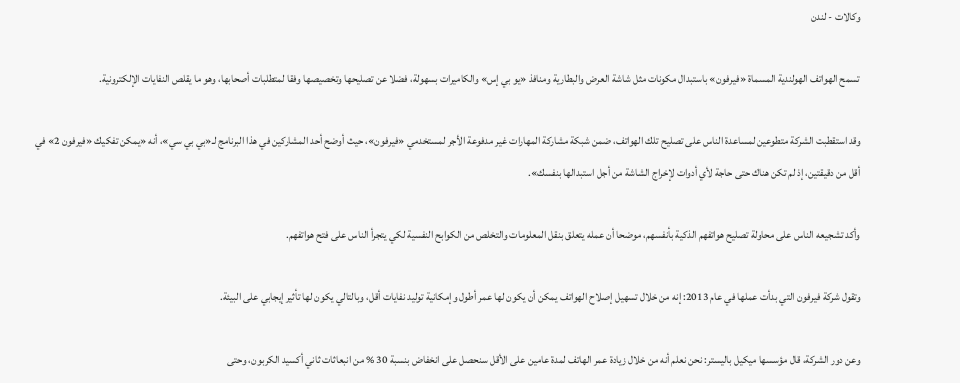وكالات - لندن

تسمح الهواتف الهولندية المسماة «فيرفون» باستبدال مكونات مثل شاشة العرض والبطارية ومنافذ «يو بي إس» والكاميرات بسهولة، فضلا عن تصليحها وتخصيصها وفقا لمتطلبات أصحابها، وهو ما يقلص النفايات الإلكترونية.

وقد استقطبت الشركة متطوعين لمساعدة الناس على تصليح تلك الهواتف، ضمن شبكة مشاركة المهارات غير مدفوعة الأجر لمستخدمي «فيرفون»، حيث أوضح أحد المشاركين في هذا البرنامج لـ«بي بي سي»، أنه «يمكن تفكيك «فيرفون 2» في أقل من دقيقتين، إذ لم تكن هناك حتى حاجة لأي أدوات لإخراج الشاشة من أجل استبدالها بنفسك».

وأكد تشجيعه الناس على محاولة تصليح هواتفهم الذكية بأنفسهم، موضحا أن عمله يتعلق بنقل المعلومات والتخلص من الكوابح النفسية لكي يتجرأ الناس على فتح هواتفهم.

وتقول شركة فيرفون التي بدأت عملها في عام 2013: إنه من خلال تسهيل إصلاح الهواتف يمكن أن يكون لها عمر أطول وإمكانية توليد نفايات أقل، وبالتالي يكون لها تأثير إيجابي على البيئة.

وعن دور الشركة، قال مؤسسها ميكيل باليستر: نحن نعلم أنه من خلال زيادة عمر الهاتف لمدة عامين على الأقل سنحصل على انخفاض بنسبة 30 % من انبعاثات ثاني أكسيد الكربون، وحتى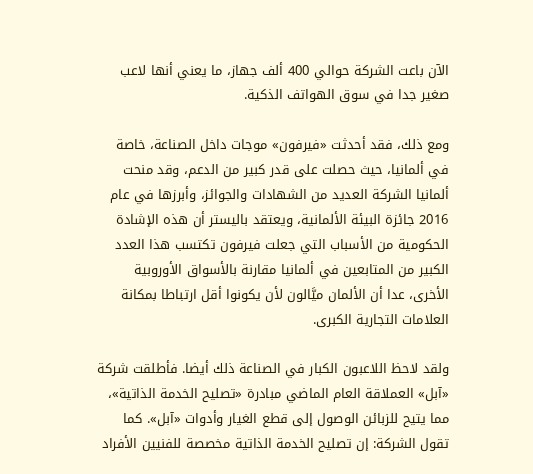الآن باعت الشركة حوالي 400 ألف جهاز، ما يعني أنها لاعب صغير جدا في سوق الهواتف الذكية.

ومع ذلك، فقد أحدثت «فيرفون» موجات داخل الصناعة، خاصة في ألمانيا، حيث حصلت على قدر كبير من الدعم، وقد منحت ألمانيا الشركة العديد من الشهادات والجوائز، وأبرزها في عام 2016 جائزة البيئة الألمانية، ويعتقد باليستر أن هذه الإشادة الحكومية من الأسباب التي جعلت فيرفون تكتسب هذا العدد الكبير من المتابعين في ألمانيا مقارنة بالأسواق الأوروبية الأخرى، عدا أن الألمان ميَّالون لأن يكونوا أقل ارتباطا بمكانة العلامات التجارية الكبرى.

ولقد لاحظ اللاعبون الكبار في الصناعة ذلك أيضا. فأطلقت شركة «آبل» العملاقة العام الماضي مبادرة «تصليح الخدمة الذاتية»، مما يتيح للزبائن الوصول إلى قطع الغيار وأدوات «آبل». كما تقول الشركة: إن تصليح الخدمة الذاتية مخصصة للفنيين الأفراد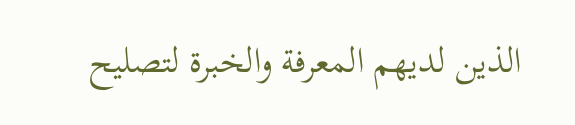الذين لديهم المعرفة والخبرة لتصليح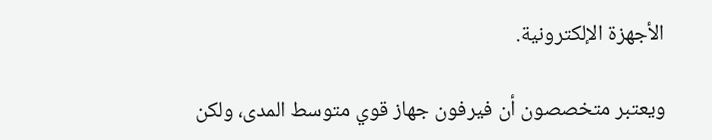الأجهزة الإلكترونية.

ويعتبر متخصصون أن فيرفون جهاز قوي متوسط المدى، ولكن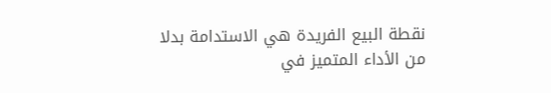نقطة البيع الفريدة هي الاستدامة بدلا من الأداء المتميز في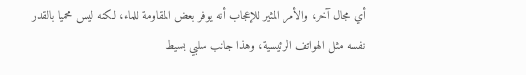أي مجال آخر، والأمر المثير للإعجاب أنه يوفر بعض المقاومة للماء، لكنه ليس محميا بالقدر نفسه مثل الهواتف الرئيسية، وهذا جانب سلبي بسيط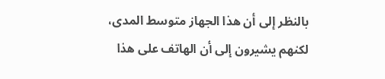بالنظر إلى أن هذا الجهاز متوسط المدى، لكنهم يشيرون إلى أن الهاتف على هذا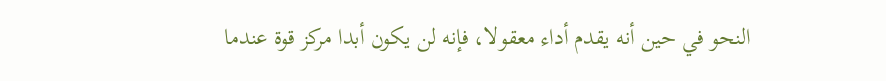النحو في حين أنه يقدم أداء معقولا، فإنه لن يكون أبدا مركز قوة عندما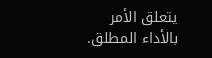يتعلق الأمر بالأداء المطلق.